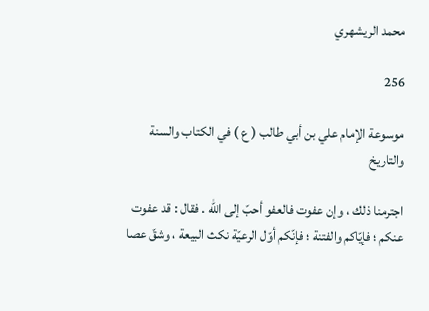محمد الريشهري

256

موسوعة الإمام علي بن أبي طالب ( ع ) في الكتاب والسنة والتاريخ

اجترمنا ذلك ، وإن عفوت فالعفو أحبّ إلى الله . فقال : قد عفوت عنكم ؛ فإيّاكم والفتنة ؛ فإنّكم أوّل الرعيّة نكث البيعة ، وشقّ عصا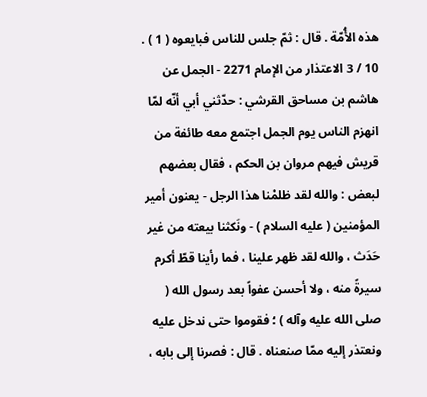هذه الأُمّة . قال : ثمّ جلس للناس فبايعوه ( 1 ) . 10 / 3 الاعتذار من الإمام 2271 - الجمل عن هاشم بن مساحق القرشي : حدّثني أبي أنّه لمّا انهزم الناس يوم الجمل اجتمع معه طائفة من قريش فيهم مروان بن الحكم ، فقال بعضهم لبعض : والله لقد ظلمْنا هذا الرجل - يعنون أمير المؤمنين ( عليه السلام ) - ونَكثنا بيعته من غير حَدَث ، والله لقد ظهر علينا ، فما رأينا قطّ أكرم سيرةً منه ، ولا أحسن عفواً بعد رسول الله ( صلى الله عليه وآله ) ؛ فقوموا حتى ندخل عليه ونعتذر إليه ممّا صنعناه . قال : فصرنا إلى بابه ،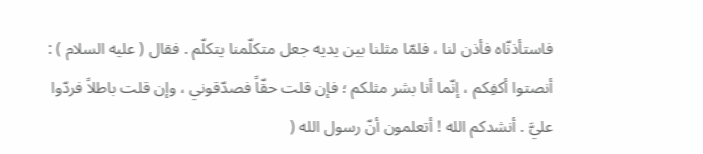فاستأذنّاه فأذن لنا ، فلمّا مثلنا بين يديه جعل متكلّمنا يتكلّم . فقال ( عليه السلام ) : أنصتوا أكفِكم ، إنّما أنا بشر مثلكم ؛ فإن قلت حقّاً فصدّقوني ، وإن قلت باطلاً فردّوا عليَّ . أنشدكم الله ! أتعلمون أنّ رسول الله (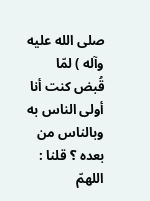صلى الله عليه وآله ) لمّا قُبض كنت أنا أولى الناس به وبالناس من بعده ؟ قلنا : اللهمّ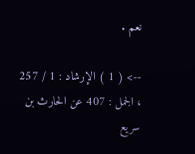نعم .

--> ( 1 ) الإرشاد : 1 / 257 ، الجمل : 407 عن الحارث بن سريع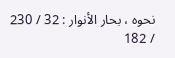نحوه ، بحار الأنوار : 32 / 230 / 182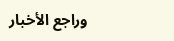وراجع الأخبار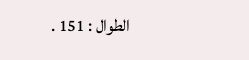الطوال : 151 .